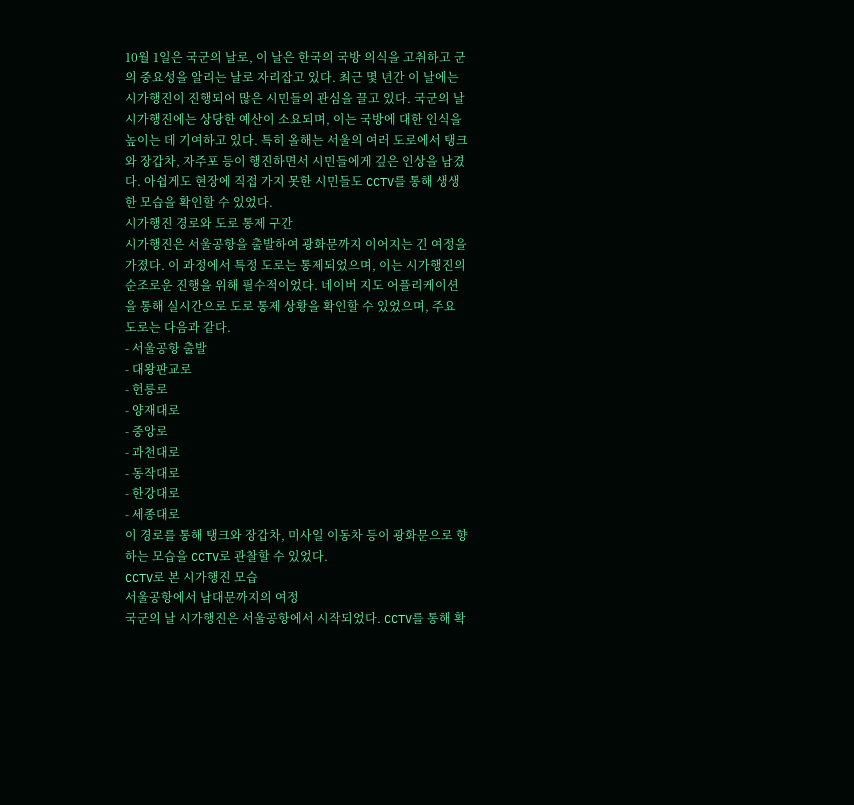10월 1일은 국군의 날로, 이 날은 한국의 국방 의식을 고취하고 군의 중요성을 알리는 날로 자리잡고 있다. 최근 몇 년간 이 날에는 시가행진이 진행되어 많은 시민들의 관심을 끌고 있다. 국군의 날 시가행진에는 상당한 예산이 소요되며, 이는 국방에 대한 인식을 높이는 데 기여하고 있다. 특히 올해는 서울의 여러 도로에서 탱크와 장갑차, 자주포 등이 행진하면서 시민들에게 깊은 인상을 남겼다. 아쉽게도 현장에 직접 가지 못한 시민들도 CCTV를 통해 생생한 모습을 확인할 수 있었다.
시가행진 경로와 도로 통제 구간
시가행진은 서울공항을 출발하여 광화문까지 이어지는 긴 여정을 가졌다. 이 과정에서 특정 도로는 통제되었으며, 이는 시가행진의 순조로운 진행을 위해 필수적이었다. 네이버 지도 어플리케이션을 통해 실시간으로 도로 통제 상황을 확인할 수 있었으며, 주요 도로는 다음과 같다.
- 서울공항 출발
- 대왕판교로
- 헌릉로
- 양재대로
- 중앙로
- 과천대로
- 동작대로
- 한강대로
- 세종대로
이 경로를 통해 탱크와 장갑차, 미사일 이동차 등이 광화문으로 향하는 모습을 CCTV로 관찰할 수 있었다.
CCTV로 본 시가행진 모습
서울공항에서 남대문까지의 여정
국군의 날 시가행진은 서울공항에서 시작되었다. CCTV를 통해 확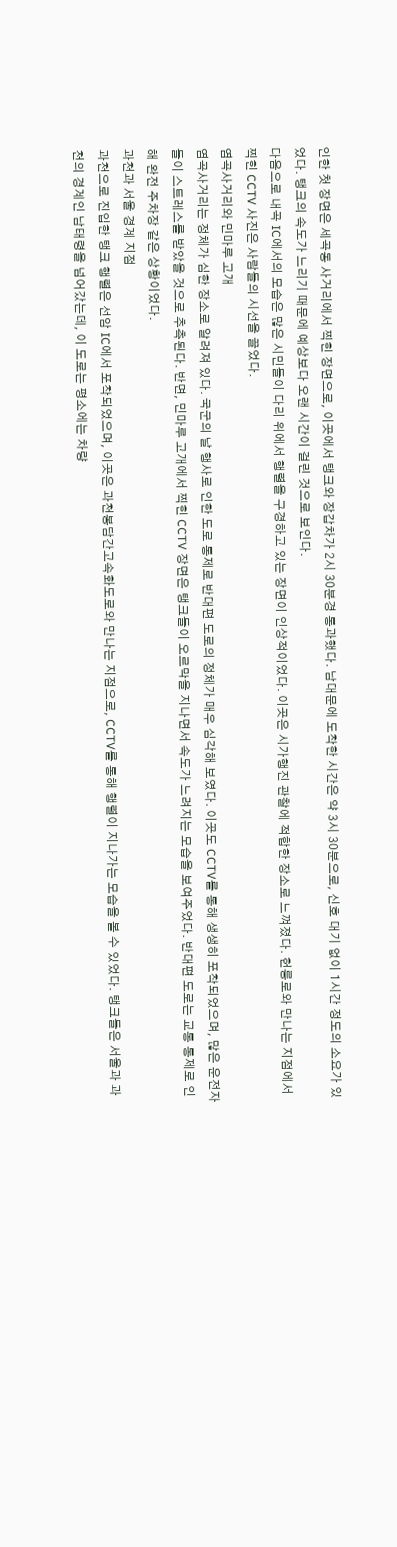인한 첫 장면은 세곡동 사거리에서 찍힌 장면으로, 이곳에서 탱크와 장갑차가 2시 30분경 통과했다. 남대문에 도착한 시간은 약 3시 30분으로, 신호 대기 없이 1시간 정도의 소요가 있었다. 탱크의 속도가 느리기 때문에 예상보다 오랜 시간이 걸린 것으로 보인다.
다음으로 내곡 IC에서의 모습은 많은 시민들이 다리 위에서 행렬을 구경하고 있는 장면이 인상적이었다. 이곳은 시가행진 관찰에 적합한 장소로 느껴졌다. 헌릉로와 만나는 지점에서 찍힌 CCTV 사진은 사람들의 시선을 끌었다.
염곡사거리와 민마루 고개
염곡사거리는 정체가 심한 장소로 알려져 있다. 국군의 날 행사로 인한 도로 통제로 반대편 도로의 정체가 매우 심각해 보였다. 이곳도 CCTV를 통해 생생히 포착되었으며, 많은 운전자들이 스트레스를 받았을 것으로 추측된다. 반면, 민마루 고개에서 찍힌 CCTV 장면은 탱크들이 오르막을 지나면서 속도가 느려지는 모습을 보여주었다. 반대편 도로는 교통 통제로 인해 완전 주차장 같은 상황이었다.
과천과 서울 경계 지점
과천으로 진입한 탱크 행렬은 선암 IC에서 포착되었으며, 이곳은 과천봉담간고속화도로와 만나는 지점으로, CCTV를 통해 행렬이 지나가는 모습을 볼 수 있었다. 탱크들은 서울과 과천의 경계인 남태령을 넘어갔는데, 이 도로는 평소에는 차량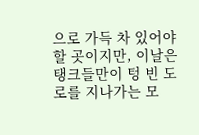으로 가득 차 있어야 할 곳이지만, 이날은 탱크들만이 텅 빈 도로를 지나가는 모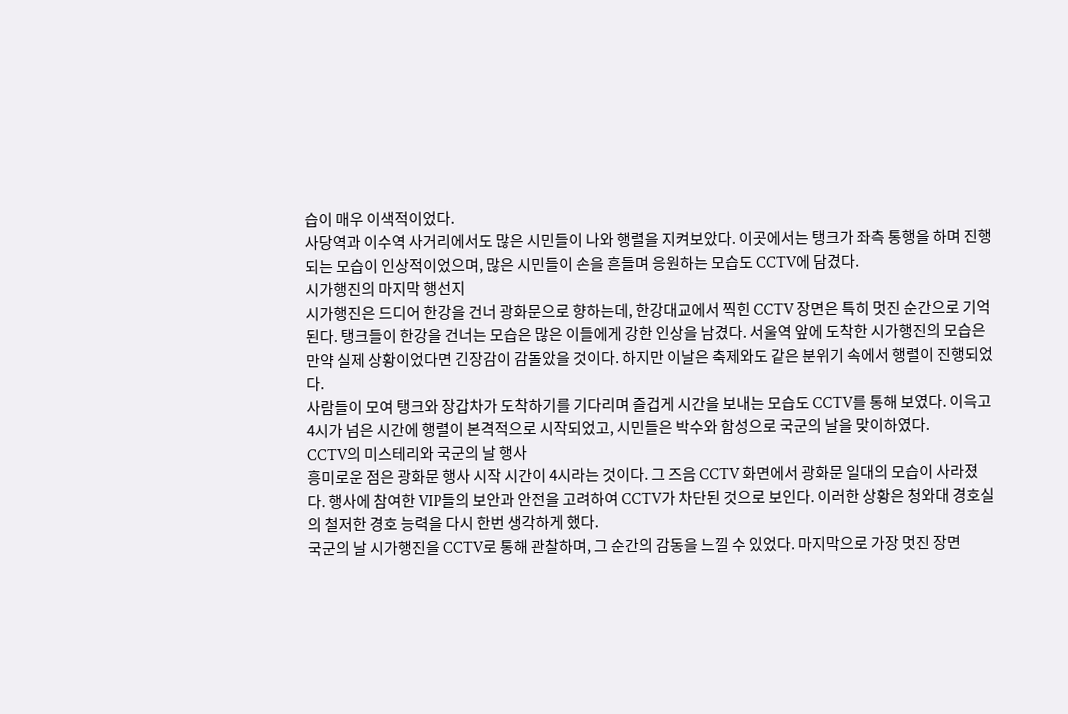습이 매우 이색적이었다.
사당역과 이수역 사거리에서도 많은 시민들이 나와 행렬을 지켜보았다. 이곳에서는 탱크가 좌측 통행을 하며 진행되는 모습이 인상적이었으며, 많은 시민들이 손을 흔들며 응원하는 모습도 CCTV에 담겼다.
시가행진의 마지막 행선지
시가행진은 드디어 한강을 건너 광화문으로 향하는데, 한강대교에서 찍힌 CCTV 장면은 특히 멋진 순간으로 기억된다. 탱크들이 한강을 건너는 모습은 많은 이들에게 강한 인상을 남겼다. 서울역 앞에 도착한 시가행진의 모습은 만약 실제 상황이었다면 긴장감이 감돌았을 것이다. 하지만 이날은 축제와도 같은 분위기 속에서 행렬이 진행되었다.
사람들이 모여 탱크와 장갑차가 도착하기를 기다리며 즐겁게 시간을 보내는 모습도 CCTV를 통해 보였다. 이윽고 4시가 넘은 시간에 행렬이 본격적으로 시작되었고, 시민들은 박수와 함성으로 국군의 날을 맞이하였다.
CCTV의 미스테리와 국군의 날 행사
흥미로운 점은 광화문 행사 시작 시간이 4시라는 것이다. 그 즈음 CCTV 화면에서 광화문 일대의 모습이 사라졌다. 행사에 참여한 VIP들의 보안과 안전을 고려하여 CCTV가 차단된 것으로 보인다. 이러한 상황은 청와대 경호실의 철저한 경호 능력을 다시 한번 생각하게 했다.
국군의 날 시가행진을 CCTV로 통해 관찰하며, 그 순간의 감동을 느낄 수 있었다. 마지막으로 가장 멋진 장면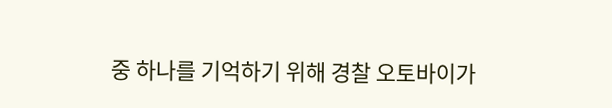중 하나를 기억하기 위해 경찰 오토바이가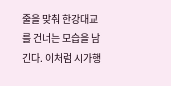줄을 맞춰 한강대교를 건너는 모습을 남긴다. 이처럼 시가행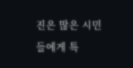진은 많은 시민들에게 특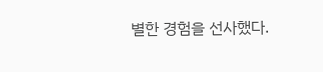별한 경험을 선사했다.